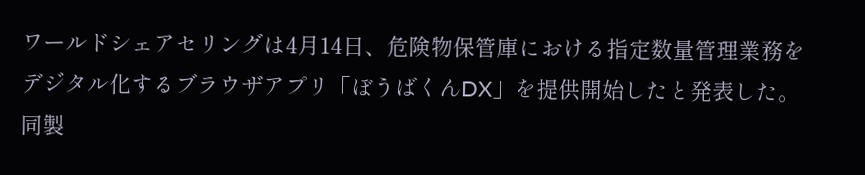ワールドシェアセリングは4月14日、危険物保管庫における指定数量管理業務をデジタル化するブラウザアプリ「ぼうばくんDX」を提供開始したと発表した。
同製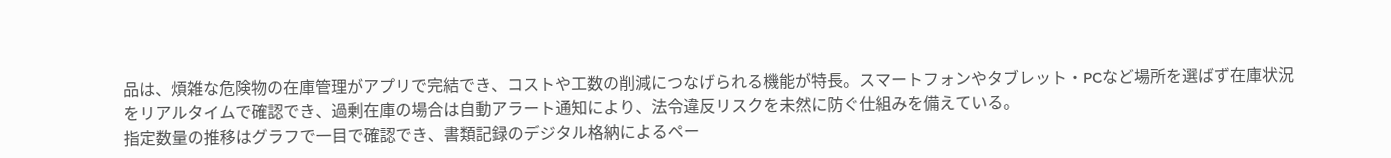品は、煩雑な危険物の在庫管理がアプリで完結でき、コストや工数の削減につなげられる機能が特長。スマートフォンやタブレット・PCなど場所を選ばず在庫状況をリアルタイムで確認でき、過剰在庫の場合は自動アラート通知により、法令違反リスクを未然に防ぐ仕組みを備えている。
指定数量の推移はグラフで一目で確認でき、書類記録のデジタル格納によるペー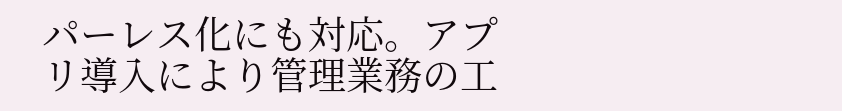パーレス化にも対応。アプリ導入により管理業務の工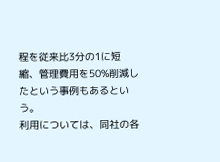程を従来比3分の1に短縮、管理費用を50%削減したという事例もあるという。
利用については、同社の各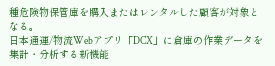種危険物保管庫を購入またはレンタルした顧客が対象となる。
日本通運/物流Webアプリ「DCX」に倉庫の作業データを集計・分析する新機能